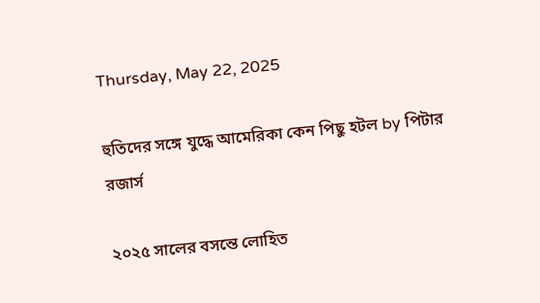Thursday, May 22, 2025

হুতিদের সঙ্গে যুদ্ধে আমেরিকা কেন পিছু হটল by পিটার রজার্স

২০২৫ সালের বসন্তে লোহিত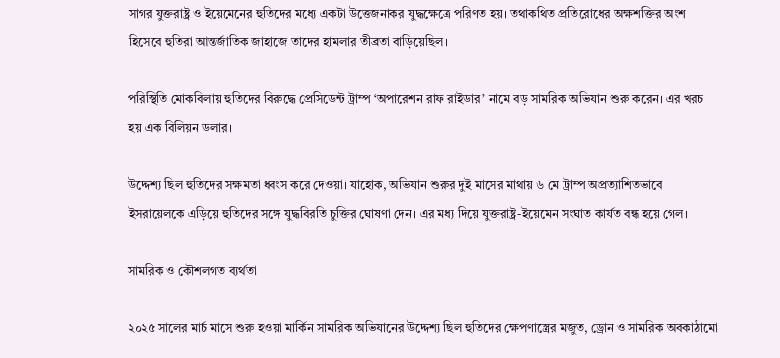সাগর যুক্তরাষ্ট্র ও ইয়েমেনের হুতিদের মধ্যে একটা উত্তেজনাকর যুদ্ধক্ষেত্রে পরিণত হয়। তথাকথিত প্রতিরোধের অক্ষশক্তির অংশ হিসেবে হুতিরা আন্তর্জাতিক জাহাজে তাদের হামলার তীব্রতা বাড়িয়েছিল।

পরিস্থিতি মোকবিলায় হুতিদের বিরুদ্ধে প্রেসিডেন্ট ট্রাম্প ‘অপারেশন রাফ রাইডার’ নামে বড় সামরিক অভিযান শুরু করেন। এর খরচ হয় এক বিলিয়ন ডলার।

উদ্দেশ্য ছিল হুতিদের সক্ষমতা ধ্বংস করে দেওয়া। যাহোক, অভিযান শুরুর দুই মাসের মাথায় ৬ মে ট্রাম্প অপ্রত্যাশিতভাবে ইসরায়েলকে এড়িয়ে হুতিদের সঙ্গে যুদ্ধবিরতি চুক্তির ঘোষণা দেন। এর মধ্য দিয়ে যুক্তরাষ্ট্র-ইয়েমেন সংঘাত কার্যত বন্ধ হয়ে গেল।

সামরিক ও কৌশলগত ব্যর্থতা

২০২৫ সালের মার্চ মাসে শুরু হওয়া মার্কিন সামরিক অভিযানের উদ্দেশ্য ছিল হুতিদের ক্ষেপণাস্ত্রের মজুত, ড্রোন ও সামরিক অবকাঠামো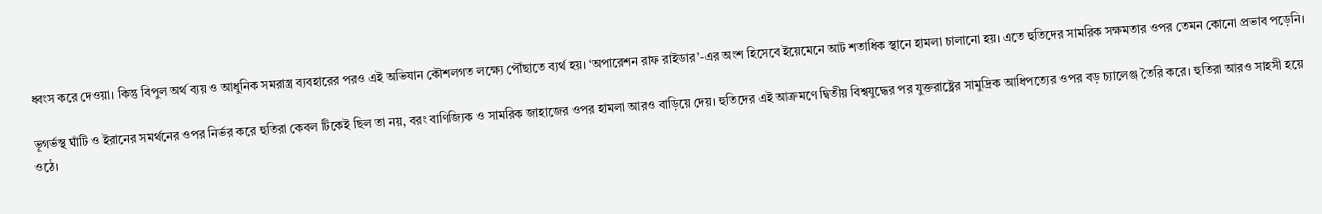ধ্বংস করে দেওয়া। কিন্তু বিপুল অর্থ ব্যয় ও আধুনিক সমরাস্ত্র ব্যবহারের পরও এই অভিযান কৌশলগত লক্ষ্যে পৌঁছাতে ব্যর্থ হয়। ‘অপারেশন রাফ রাইডার’-এর অংশ হিসেবে ইয়েমেনে আট শতাধিক স্থানে হামলা চালানো হয়। এতে হুতিদের সামরিক সক্ষমতার ওপর তেমন কোনো প্রভাব পড়েনি।

ভূগর্ভস্থ ঘাঁটি ও ইরানের সমর্থনের ওপর নির্ভর করে হুতিরা কেবল টিকেই ছিল তা নয়, বরং বাণিজ্যিক ও সামরিক জাহাজের ওপর হামলা আরও বাড়িয়ে দেয়। হুতিদের এই আক্রমণে দ্বিতীয় বিশ্বযুদ্ধের পর যুক্তরাষ্ট্রের সামুদ্রিক আধিপত্যের ওপর বড় চ্যালেঞ্জ তৈরি করে। হুতিরা আরও সাহসী হয়ে ওঠে।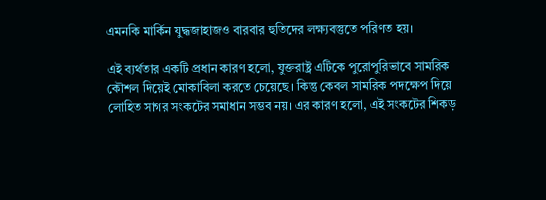এমনকি মার্কিন যুদ্ধজাহাজও বারবার হুতিদের লক্ষ্যবস্তুতে পরিণত হয়।

এই ব্যর্থতার একটি প্রধান কারণ হলো, যুক্তরাষ্ট্র এটিকে পুরোপুরিভাবে সামরিক কৌশল দিয়েই মোকাবিলা করতে চেয়েছে। কিন্তু কেবল সামরিক পদক্ষেপ দিয়ে লোহিত সাগর সংকটের সমাধান সম্ভব নয়। এর কারণ হলো, এই সংকটের শিকড়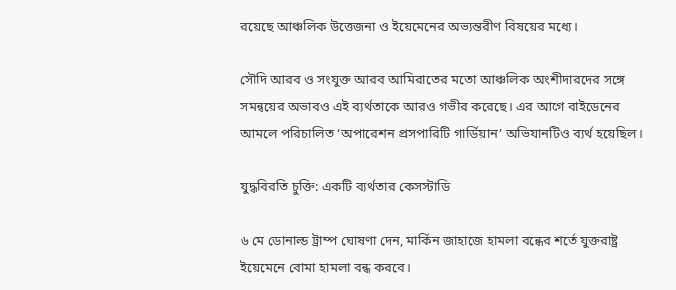রয়েছে আঞ্চলিক উত্তেজনা ও ইয়েমেনের অভ্যন্তরীণ বিষয়ের মধ্যে।

সৌদি আরব ও সংযুক্ত আরব আমিরাতের মতো আঞ্চলিক অংশীদারদের সঙ্গে সমন্বয়ের অভাবও এই ব্যর্থতাকে আরও গভীর করেছে। এর আগে বাইডেনের আমলে পরিচালিত ‘অপারেশন প্রসপারিটি গার্ডিয়ান’ অভিযানটিও ব্যর্থ হয়েছিল।

যুদ্ধবিরতি চুক্তি: একটি ব্যর্থতার কেসস্টাডি

৬ মে ডোনাল্ড ট্রাম্প ঘোষণা দেন, মার্কিন জাহাজে হামলা বন্ধের শর্তে যুক্তরাষ্ট্র ইয়েমেনে বোমা হামলা বন্ধ করবে।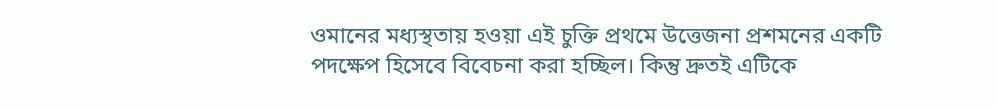ওমানের মধ্যস্থতায় হওয়া এই চুক্তি প্রথমে উত্তেজনা প্রশমনের একটি পদক্ষেপ হিসেবে বিবেচনা করা হচ্ছিল। কিন্তু দ্রুতই এটিকে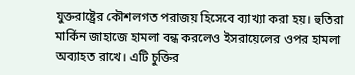যুক্তরাষ্ট্রের কৌশলগত পরাজয় হিসেবে ব্যাখ্যা করা হয়। হুতিরা মার্কিন জাহাজে হামলা বন্ধ করলেও ইসরায়েলের ওপর হামলা অব্যাহত রাখে। এটি চুক্তির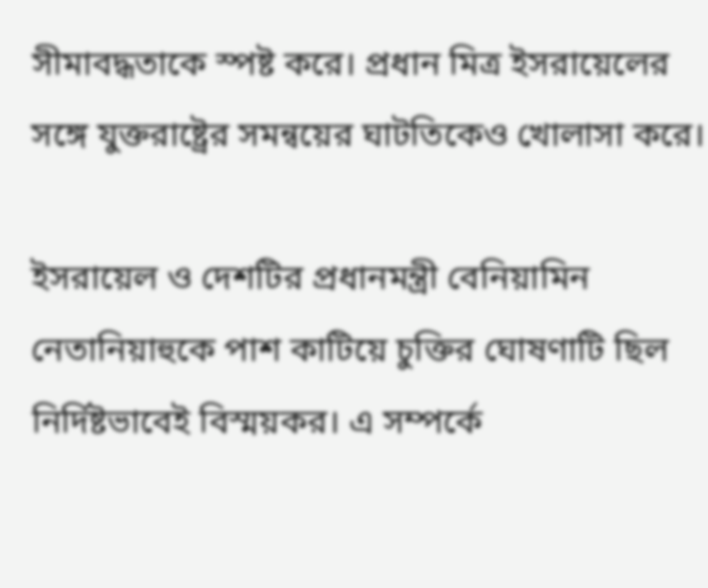সীমাবদ্ধতাকে স্পষ্ট করে। প্রধান মিত্র ইসরায়েলের সঙ্গে যুক্তরাষ্ট্রের সমন্বয়ের ঘাটতিকেও খোলাসা করে।

ইসরায়েল ও দেশটির প্রধানমন্ত্রী বেনিয়ামিন নেতানিয়াহুকে পাশ কাটিয়ে চুক্তির ঘোষণাটি ছিল নির্দিষ্টভাবেই বিস্ময়কর। এ সম্পর্কে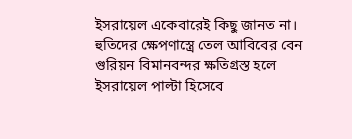ইসরায়েল একেবারেই কিছু জানত না। হুতিদের ক্ষেপণাস্ত্রে তেল আবিবের বেন গুরিয়ন বিমানবন্দর ক্ষতিগ্রস্ত হলে ইসরায়েল পাল্টা হিসেবে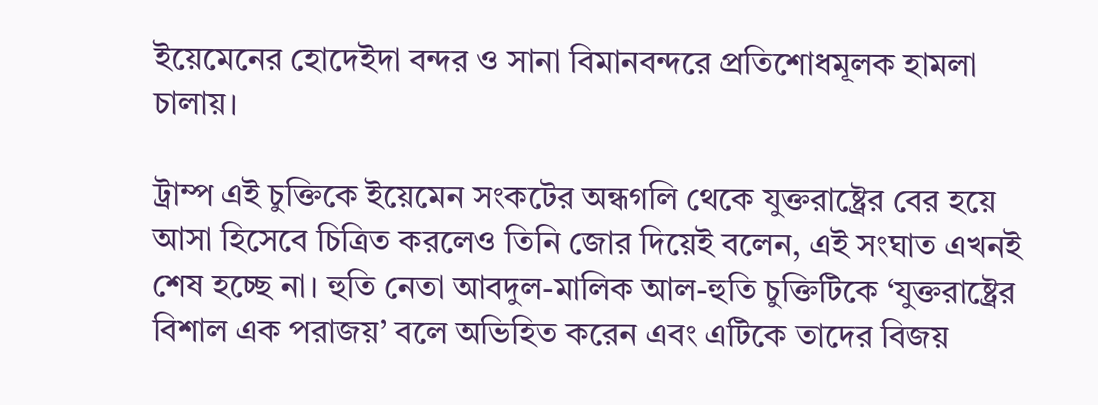ইয়েমেনের হোদেইদা বন্দর ও সানা বিমানবন্দরে প্রতিশোধমূলক হামলা চালায়।

ট্রাম্প এই চুক্তিকে ইয়েমেন সংকটের অন্ধগলি থেকে যুক্তরাষ্ট্রের বের হয়ে আসা হিসেবে চিত্রিত করলেও তিনি জোর দিয়েই বলেন, এই সংঘাত এখনই শেষ হচ্ছে না। হুতি নেতা আবদুল-মালিক আল-হুতি চুক্তিটিকে ‘যুক্তরাষ্ট্রের বিশাল এক পরাজয়’ বলে অভিহিত করেন এবং এটিকে তাদের বিজয়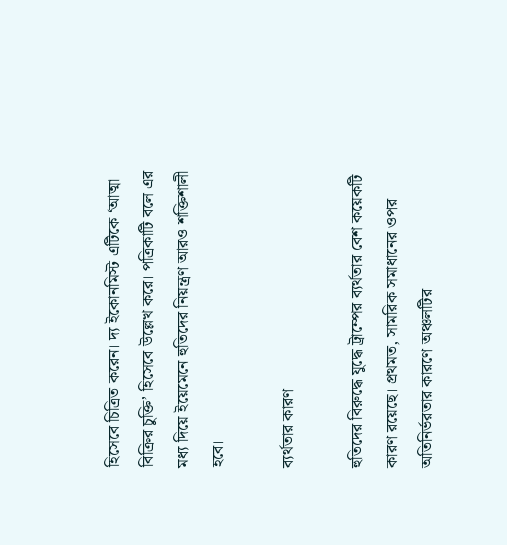হিসেবে চিত্রিত করেন। দ্য ইকোনমিস্ট এটিকে ‘আত্মা বিক্রির চুক্তি’ হিসেবে উল্লেখ করে। পত্রিকাটি বলে এর মধ্য দিয়ে ইয়েমেনে হুতিদের নিয়ন্ত্রণ আরও শক্তিশালী হবে।

ব্যর্থতার কারণ

হুতিদের বিরুদ্ধে যুদ্ধে ট্রাম্পের ব্যর্থতার বেশ কয়েকটি কারণ রয়েছে। প্রথমত, সামরিক সমাধানের ওপর অতিনির্ভরতার কারণে অঞ্চলটির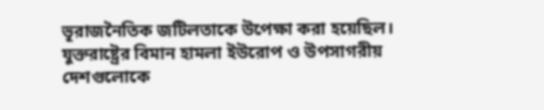ভূরাজনৈতিক জটিলতাকে উপেক্ষা করা হয়েছিল। যুক্তরাষ্ট্রের বিমান হামলা ইউরোপ ও উপসাগরীয় দেশগুলোকে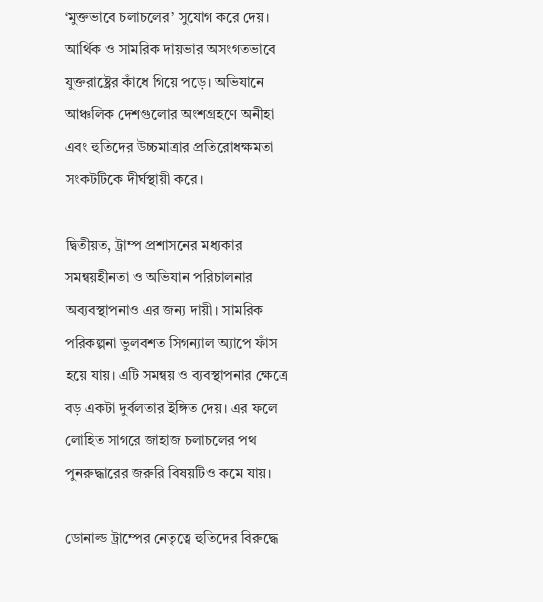‘মুক্তভাবে চলাচলের’ সুযোগ করে দেয়। আর্থিক ও সামরিক দায়ভার অসংগতভাবে যুক্তরাষ্ট্রের কাঁধে গিয়ে পড়ে। অভিযানে আঞ্চলিক দেশগুলোর অংশগ্রহণে অনীহা এবং হুতিদের উচ্চমাত্রার প্রতিরোধক্ষমতা সংকটটিকে দীর্ঘস্থায়ী করে।

দ্বিতীয়ত, ট্রাম্প প্রশাসনের মধ্যকার সমন্বয়হীনতা ও অভিযান পরিচালনার অব্যবস্থাপনাও এর জন্য দায়ী। সামরিক পরিকল্পনা ভুলবশত সিগন্যাল অ্যাপে ফাঁস হয়ে যায়। এটি সমন্বয় ও ব্যবস্থাপনার ক্ষেত্রে বড় একটা দুর্বলতার ইঙ্গিত দেয়। এর ফলে লোহিত সাগরে জাহাজ চলাচলের পথ পুনরুদ্ধারের জরুরি বিষয়টিও কমে যায়।

ডোনাল্ড ট্রাম্পের নেতৃত্বে হুতিদের বিরুদ্ধে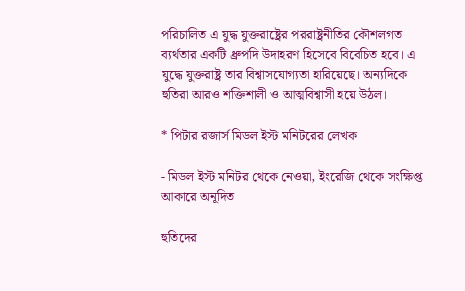পরিচালিত এ যুদ্ধ যুক্তরাষ্ট্রের পররাষ্ট্রনীতির কৌশলগত ব্যর্থতার একটি ধ্রুপদি উদাহরণ হিসেবে বিবেচিত হবে। এ যুদ্ধে যুক্তরাষ্ট্র তার বিশ্বাসযোগ্যতা হারিয়েছে। অন্যদিকে হুতিরা আরও শক্তিশালী ও আত্মবিশ্বাসী হয়ে উঠল।

* পিটার রজার্স মিডল ইস্ট মনিটরের লেখক

- মিডল ইস্ট মনিটর থেকে নেওয়া, ইংরেজি থেকে সংক্ষিপ্ত আকারে অনূদিত

হুতিদের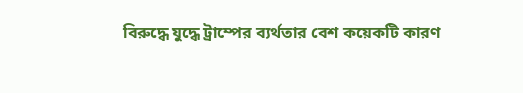বিরুদ্ধে যুদ্ধে ট্রাম্পের ব্যর্থতার বেশ কয়েকটি কারণ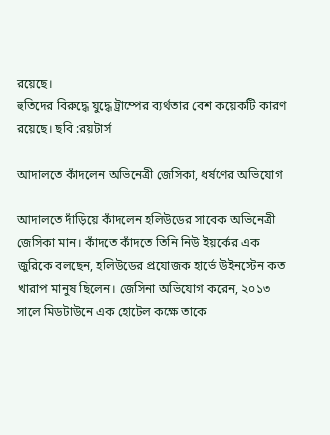রয়েছে।
হুতিদের বিরুদ্ধে যুদ্ধে ট্রাম্পের ব্যর্থতার বেশ কয়েকটি কারণ রয়েছে। ছবি :রয়টার্স

আদালতে কাঁদলেন অভিনেত্রী জেসিকা, ধর্ষণের অভিযোগ

আদালতে দাঁড়িয়ে কাঁদলেন হলিউডের সাবেক অভিনেত্রী জেসিকা মান। কাঁদতে কাঁদতে তিনি নিউ ইয়র্কের এক জুরিকে বলছেন, হলিউডের প্রযোজক হার্ভে উইনস্টেন কত খারাপ মানুষ ছিলেন। জেসিনা অভিযোগ করেন, ২০১৩ সালে মিডটাউনে এক হোটেল কক্ষে তাকে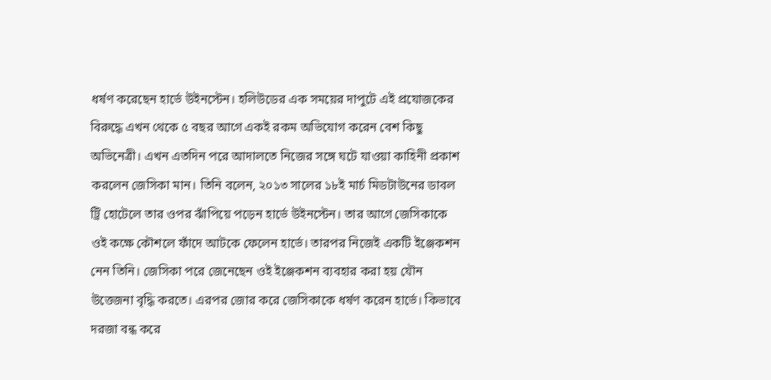ধর্ষণ করেছেন হার্ভে উইনস্টেন। হলিউডের এক সময়ের দাপুটে এই প্রযোজকের বিরুদ্ধে এখন থেকে ৫ বছর আগে একই রকম অভিযোগ করেন বেশ কিছু অভিনেত্রী। এখন এতদিন পরে আদালতে নিজের সঙ্গে ঘটে যাওয়া কাহিনী প্রকাশ করলেন জেসিকা মান। তিনি বলেন, ২০১৩ সালের ১৮ই মার্চ মিডটাউনের ডাবল ট্রি হোটেলে তার ওপর ঝাঁপিয়ে পড়েন হার্ভে উইনস্টেন। তার আগে জেসিকাকে ওই কক্ষে কৌশলে ফাঁদে আটকে ফেলেন হার্ভে। তারপর নিজেই একটি ইঞ্জেকশন নেন তিনি। জেসিকা পরে জেনেছেন ওই ইঞ্জেকশন ব্যবহার করা হয় যৌন উত্তেজনা বৃদ্ধি করতে। এরপর জোর করে জেসিকাকে ধর্ষণ করেন হার্ভে। কিভাবে দরজা বন্ধ করে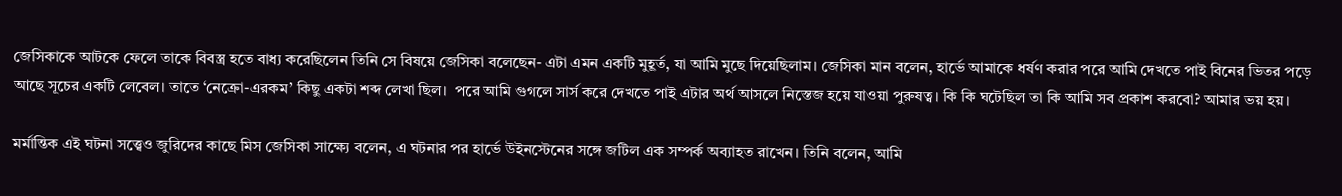জেসিকাকে আটকে ফেলে তাকে বিবস্ত্র হতে বাধ্য করেছিলেন তিনি সে বিষয়ে জেসিকা বলেছেন- এটা এমন একটি মুহূর্ত, যা আমি মুছে দিয়েছিলাম। জেসিকা মান বলেন, হার্ভে আমাকে ধর্ষণ করার পরে আমি দেখতে পাই বিনের ভিতর পড়ে আছে সূচের একটি লেবেল। তাতে ‘নেক্রো-এরকম’ কিছু একটা শব্দ লেখা ছিল।  পরে আমি গুগলে সার্স করে দেখতে পাই এটার অর্থ আসলে নিস্তেজ হয়ে যাওয়া পুরুষত্ব। কি কি ঘটেছিল তা কি আমি সব প্রকাশ করবো? আমার ভয় হয়।

মর্মান্তিক এই ঘটনা সত্ত্বেও জুরিদের কাছে মিস জেসিকা সাক্ষ্যে বলেন, এ ঘটনার পর হার্ভে উইনস্টেনের সঙ্গে জটিল এক সম্পর্ক অব্যাহত রাখেন। তিনি বলেন, আমি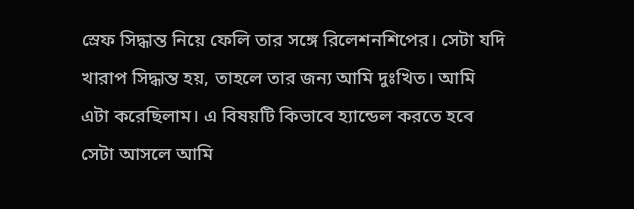স্রেফ সিদ্ধান্ত নিয়ে ফেলি তার সঙ্গে রিলেশনশিপের। সেটা যদি খারাপ সিদ্ধান্ত হয়, তাহলে তার জন্য আমি দুঃখিত। আমি এটা করেছিলাম। এ বিষয়টি কিভাবে হ্যান্ডেল করতে হবে সেটা আসলে আমি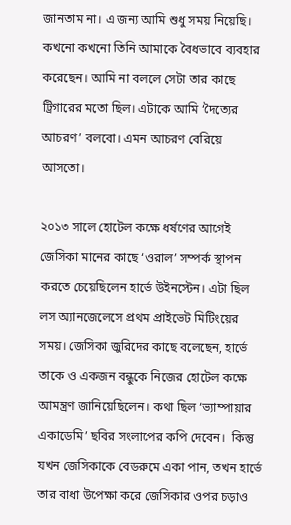জানতাম না। এ জন্য আমি শুধু সময় নিয়েছি। কখনো কখনো তিনি আমাকে বৈধভাবে ব্যবহার করেছেন। আমি না বললে সেটা তার কাছে ট্রিগারের মতো ছিল। এটাকে আমি ‘দৈত্যের আচরণ’ বলবো। এমন আচরণ বেরিয়ে আসতো।

২০১৩ সালে হোটেল কক্ষে ধর্ষণের আগেই জেসিকা মানের কাছে ‘ওরাল’ সম্পর্ক স্থাপন করতে চেয়েছিলেন হার্ভে উইনস্টেন। এটা ছিল লস অ্যানজেলেসে প্রথম প্রাইভেট মিটিংয়ের সময়। জেসিকা জুরিদের কাছে বলেছেন, হার্ভে তাকে ও একজন বন্ধুকে নিজের হোটেল কক্ষে আমন্ত্রণ জানিয়েছিলেন। কথা ছিল ‘ভ্যাম্পায়ার একাডেমি’ ছবির সংলাপের কপি দেবেন।  কিন্তু যখন জেসিকাকে বেডরুমে একা পান, তখন হার্ভে তার বাধা উপেক্ষা করে জেসিকার ওপর চড়াও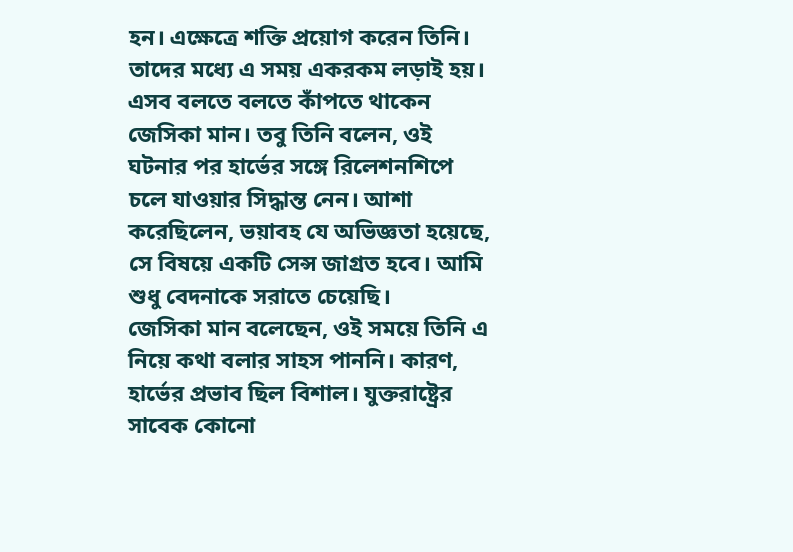হন। এক্ষেত্রে শক্তি প্রয়োগ করেন তিনি। তাদের মধ্যে এ সময় একরকম লড়াই হয়। এসব বলতে বলতে কাঁপতে থাকেন জেসিকা মান। তবু তিনি বলেন, ওই ঘটনার পর হার্ভের সঙ্গে রিলেশনশিপে চলে যাওয়ার সিদ্ধান্ত নেন। আশা করেছিলেন, ভয়াবহ যে অভিজ্ঞতা হয়েছে, সে বিষয়ে একটি সেন্স জাগ্রত হবে। আমি শুধু বেদনাকে সরাতে চেয়েছি।
জেসিকা মান বলেছেন, ওই সময়ে তিনি এ নিয়ে কথা বলার সাহস পাননি। কারণ, হার্ভের প্রভাব ছিল বিশাল। যুক্তরাষ্ট্রের সাবেক কোনো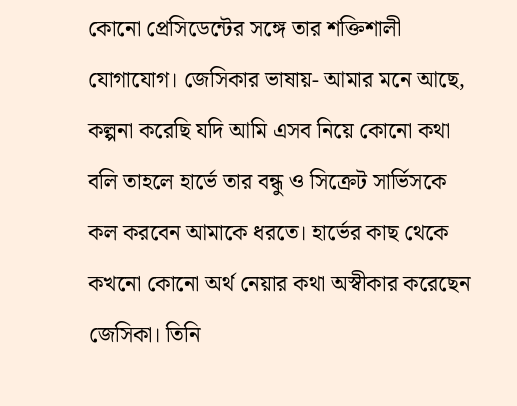কোনো প্রেসিডেন্টের সঙ্গে তার শক্তিশালী যোগাযোগ। জেসিকার ভাষায়- আমার মনে আছে, কল্পনা করেছি যদি আমি এসব নিয়ে কোনো কথা বলি তাহলে হার্ভে তার বন্ধু ও সিক্রেট সার্ভিসকে কল করবেন আমাকে ধরতে। হার্ভের কাছ থেকে কখনো কোনো অর্থ নেয়ার কথা অস্বীকার করেছেন জেসিকা। তিনি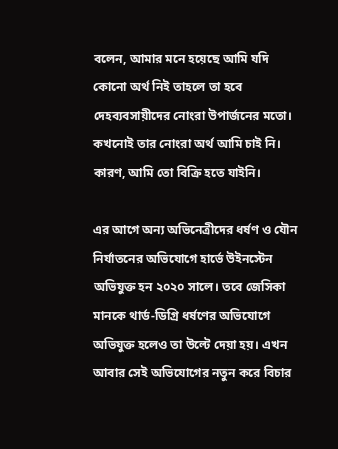বলেন, আমার মনে হয়েছে আমি যদি কোনো অর্থ নিই তাহলে তা হবে দেহব্যবসায়ীদের নোংরা উপার্জনের মতো। কখনোই তার নোংরা অর্থ আমি চাই নি। কারণ, আমি তো বিক্রি হতে যাইনি।

এর আগে অন্য অভিনেত্রীদের ধর্ষণ ও যৌন নির্যাতনের অভিযোগে হার্ভে উইনস্টেন অভিযুক্ত হন ২০২০ সালে। তবে জেসিকা মানকে থার্ড-ডিগ্রি ধর্ষণের অভিযোগে অভিযুক্ত হলেও তা উল্টে দেয়া হয়। এখন আবার সেই অভিযোগের নতুন করে বিচার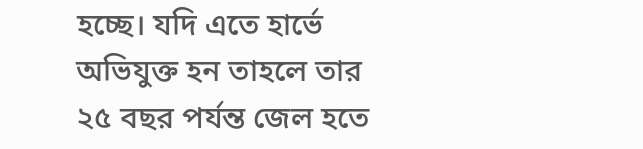হচ্ছে। যদি এতে হার্ভে অভিযুক্ত হন তাহলে তার ২৫ বছর পর্যন্ত জেল হতে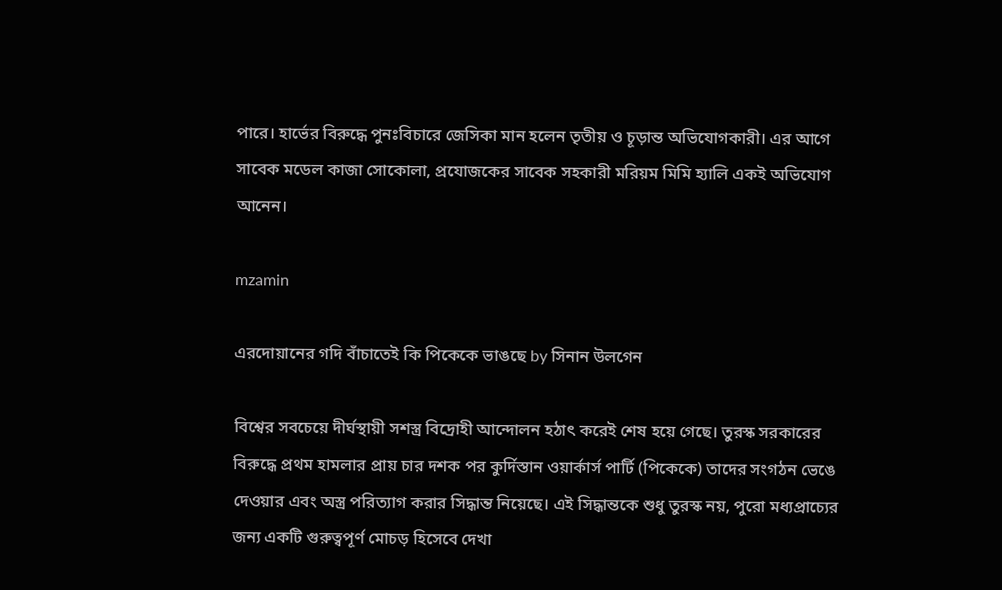পারে। হার্ভের বিরুদ্ধে পুনঃবিচারে জেসিকা মান হলেন তৃতীয় ও চূড়ান্ত অভিযোগকারী। এর আগে সাবেক মডেল কাজা সোকোলা, প্রযোজকের সাবেক সহকারী মরিয়ম মিমি হ্যালি একই অভিযোগ আনেন।

mzamin

এরদোয়ানের গদি বাঁচাতেই কি পিকেকে ভাঙছে by সিনান উলগেন

বিশ্বের সবচেয়ে দীর্ঘস্থায়ী সশস্ত্র বিদ্রোহী আন্দোলন হঠাৎ করেই শেষ হয়ে গেছে। তুরস্ক সরকারের বিরুদ্ধে প্রথম হামলার প্রায় চার দশক পর কুর্দিস্তান ওয়ার্কার্স পার্টি (পিকেকে) তাদের সংগঠন ভেঙে দেওয়ার এবং অস্ত্র পরিত্যাগ করার সিদ্ধান্ত নিয়েছে। এই সিদ্ধান্তকে শুধু তুরস্ক নয়, পুরো মধ্যপ্রাচ্যের জন্য একটি গুরুত্বপূর্ণ মোচড় হিসেবে দেখা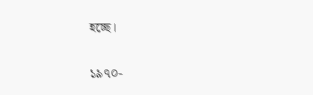হচ্ছে।

১৯৭০-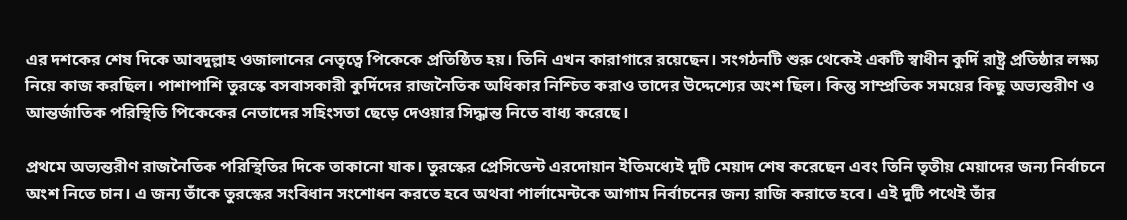এর দশকের শেষ দিকে আবদুল্লাহ ওজালানের নেতৃত্বে পিকেকে প্রতিষ্ঠিত হয়। তিনি এখন কারাগারে রয়েছেন। সংগঠনটি শুরু থেকেই একটি স্বাধীন কুর্দি রাষ্ট্র প্রতিষ্ঠার লক্ষ্য নিয়ে কাজ করছিল। পাশাপাশি তুরস্কে বসবাসকারী কুর্দিদের রাজনৈতিক অধিকার নিশ্চিত করাও তাদের উদ্দেশ্যের অংশ ছিল। কিন্তু সাম্প্রতিক সময়ের কিছু অভ্যন্তরীণ ও আন্তর্জাতিক পরিস্থিতি পিকেকের নেতাদের সহিংসতা ছেড়ে দেওয়ার সিদ্ধান্ত নিতে বাধ্য করেছে।

প্রথমে অভ্যন্তরীণ রাজনৈতিক পরিস্থিতির দিকে তাকানো যাক। তুরস্কের প্রেসিডেন্ট এরদোয়ান ইতিমধ্যেই দুটি মেয়াদ শেষ করেছেন এবং তিনি তৃতীয় মেয়াদের জন্য নির্বাচনে অংশ নিতে চান। এ জন্য তাঁকে তুরস্কের সংবিধান সংশোধন করতে হবে অথবা পার্লামেন্টকে আগাম নির্বাচনের জন্য রাজি করাতে হবে। এই দুটি পথেই তাঁর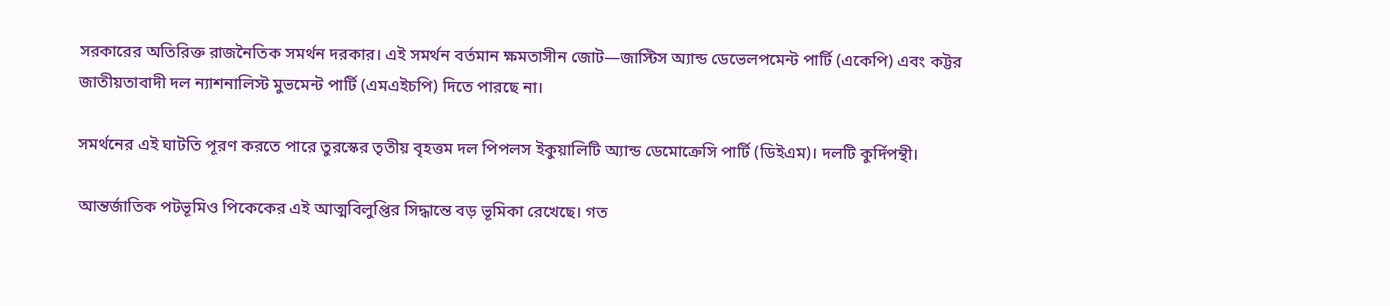সরকারের অতিরিক্ত রাজনৈতিক সমর্থন দরকার। এই সমর্থন বর্তমান ক্ষমতাসীন জোট—জাস্টিস অ্যান্ড ডেভেলপমেন্ট পার্টি (একেপি) এবং কট্টর জাতীয়তাবাদী দল ন্যাশনালিস্ট মুভমেন্ট পার্টি (এমএইচপি) দিতে পারছে না।

সমর্থনের এই ঘাটতি পূরণ করতে পারে তুরস্কের তৃতীয় বৃহত্তম দল পিপলস ইকুয়ালিটি অ্যান্ড ডেমোক্রেসি পার্টি (ডিইএম)। দলটি কুর্দিপন্থী।

আন্তর্জাতিক পটভূমিও পিকেকের এই আত্মবিলুপ্তির সিদ্ধান্তে বড় ভূমিকা রেখেছে। গত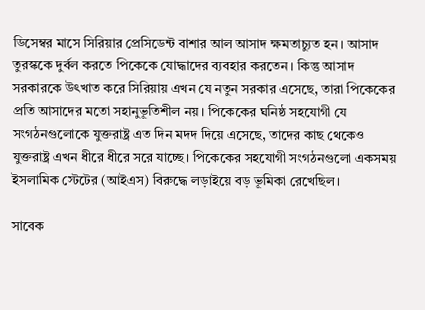ডিসেম্বর মাসে সিরিয়ার প্রেসিডেন্ট বাশার আল আসাদ ক্ষমতাচ্যুত হন। আসাদ তুরস্ককে দুর্বল করতে পিকেকে যোদ্ধাদের ব্যবহার করতেন। কিন্তু আসাদ সরকারকে উৎখাত করে সিরিয়ায় এখন যে নতুন সরকার এসেছে, তারা পিকেকের প্রতি আসাদের মতো সহানুভূতিশীল নয়। পিকেকের ঘনিষ্ঠ সহযোগী যে সংগঠনগুলোকে যুক্তরাষ্ট্র এত দিন মদদ দিয়ে এসেছে, তাদের কাছ থেকেও যুক্তরাষ্ট্র এখন ধীরে ধীরে সরে যাচ্ছে। পিকেকের সহযোগী সংগঠনগুলো একসময় ইসলামিক স্টেটের (আইএস) বিরুদ্ধে লড়াইয়ে বড় ভূমিকা রেখেছিল।

সাবেক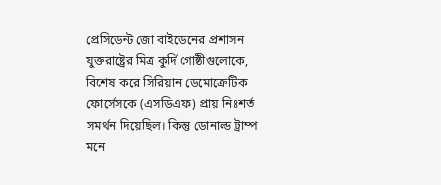প্রেসিডেন্ট জো বাইডেনের প্রশাসন যুক্তরাষ্ট্রের মিত্র কুর্দি গোষ্ঠীগুলোকে, বিশেষ করে সিরিয়ান ডেমোক্রেটিক ফোর্সেসকে (এসডিএফ) প্রায় নিঃশর্ত সমর্থন দিয়েছিল। কিন্তু ডোনাল্ড ট্রাম্প মনে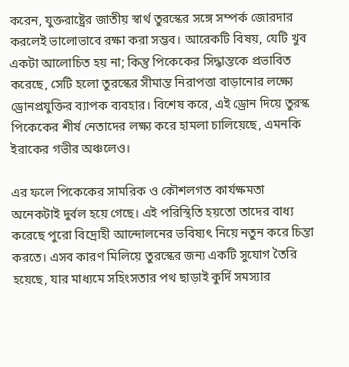করেন, যুক্তরাষ্ট্রের জাতীয় স্বার্থ তুরস্কের সঙ্গে সম্পর্ক জোরদার করলেই ভালোভাবে রক্ষা করা সম্ভব। আরেকটি বিষয়, যেটি খুব একটা আলোচিত হয় না; কিন্তু পিকেকের সিদ্ধান্তকে প্রভাবিত করেছে, সেটি হলো তুরস্কের সীমান্ত নিরাপত্তা বাড়ানোর লক্ষ্যে ড্রোনপ্রযুক্তির ব্যাপক ব্যবহার। বিশেষ করে, এই ড্রোন দিয়ে তুরস্ক পিকেকের শীর্ষ নেতাদের লক্ষ্য করে হামলা চালিয়েছে, এমনকি ইরাকের গভীর অঞ্চলেও।

এর ফলে পিকেকের সামরিক ও কৌশলগত কার্যক্ষমতা অনেকটাই দুর্বল হয়ে গেছে। এই পরিস্থিতি হয়তো তাদের বাধ্য করেছে পুরো বিদ্রোহী আন্দোলনের ভবিষ্যৎ নিয়ে নতুন করে চিন্তা করতে। এসব কারণ মিলিয়ে তুরস্কের জন্য একটি সুযোগ তৈরি হয়েছে, যার মাধ্যমে সহিংসতার পথ ছাড়াই কুর্দি সমস্যার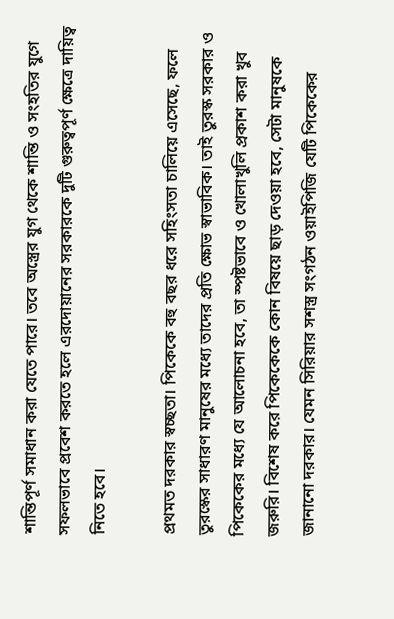শান্তিপূর্ণ সমাধান করা যেতে পারে। তবে অস্ত্রের যুগ থেকে শান্তি ও সংহতির যুগে সফলভাবে প্রবেশ করতে হলে এরদোয়ানের সরকারকে দুটি গুরুত্বপূর্ণ ক্ষেত্রে দায়িত্ব নিতে হবে।

প্রথমত দরকার স্বচ্ছতা। পিকেকে বহু বছর ধরে সহিংসতা চালিয়ে এসেছে, ফলে তুরস্কের সাধারণ মানুষের মধ্যে তাদের প্রতি ক্ষোভ স্বাভাবিক। তাই তুরস্ক সরকার ও পিকেকের মধ্যে যে আলোচনা হবে, তা স্পষ্টভাবে ও খোলাখুলি প্রকাশ করা খুব জরুরি। বিশেষ করে পিকেকেকে কোন বিষয়ে ছাড় দেওয়া হবে, সেটা মানুষকে জানানো দরকার। যেমন সিরিয়ার সশস্ত্র সংগঠন ওয়াইপিজি যেটি পিকেকের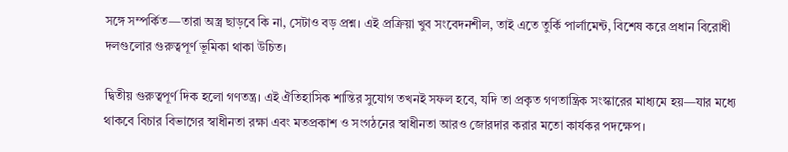সঙ্গে সম্পর্কিত—তারা অস্ত্র ছাড়বে কি না, সেটাও বড় প্রশ্ন। এই প্রক্রিয়া খুব সংবেদনশীল, তাই এতে তুর্কি পার্লামেন্ট, বিশেষ করে প্রধান বিরোধী দলগুলোর গুরুত্বপূর্ণ ভূমিকা থাকা উচিত।

দ্বিতীয় গুরুত্বপূর্ণ দিক হলো গণতন্ত্র। এই ঐতিহাসিক শান্তির সুযোগ তখনই সফল হবে, যদি তা প্রকৃত গণতান্ত্রিক সংস্কারের মাধ্যমে হয়—যার মধ্যে থাকবে বিচার বিভাগের স্বাধীনতা রক্ষা এবং মতপ্রকাশ ও সংগঠনের স্বাধীনতা আরও জোরদার করার মতো কার্যকর পদক্ষেপ।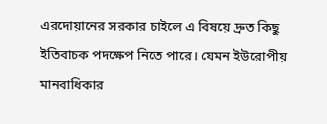এরদোয়ানের সরকার চাইলে এ বিষয়ে দ্রুত কিছু ইতিবাচক পদক্ষেপ নিতে পারে। যেমন ইউরোপীয় মানবাধিকার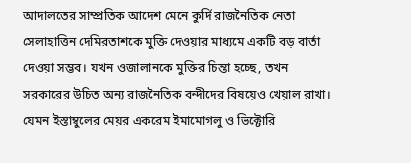আদালতের সাম্প্রতিক আদেশ মেনে কুর্দি রাজনৈতিক নেতা সেলাহাত্তিন দেমিরতাশকে মুক্তি দেওয়ার মাধ্যমে একটি বড় বার্তা দেওয়া সম্ভব। যখন ওজালানকে মুক্তির চিন্তা হচ্ছে, তখন সরকারের উচিত অন্য রাজনৈতিক বন্দীদের বিষয়েও খেয়াল রাখা। যেমন ইস্তাম্বুলের মেয়র একরেম ইমামোগলু ও ভিক্টোরি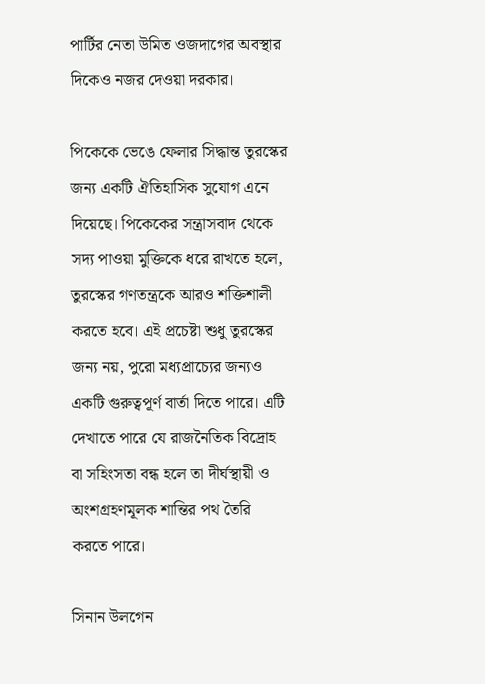পার্টির নেতা উমিত ওজদাগের অবস্থার দিকেও নজর দেওয়া দরকার।

পিকেকে ভেঙে ফেলার সিদ্ধান্ত তুরস্কের জন্য একটি ঐতিহাসিক সুযোগ এনে দিয়েছে। পিকেকের সন্ত্রাসবাদ থেকে সদ্য পাওয়া মুক্তিকে ধরে রাখতে হলে, তুরস্কের গণতন্ত্রকে আরও শক্তিশালী করতে হবে। এই প্রচেষ্টা শুধু তুরস্কের জন্য নয়, পুরো মধ্যপ্রাচ্যের জন্যও একটি গুরুত্বপূর্ণ বার্তা দিতে পারে। এটি দেখাতে পারে যে রাজনৈতিক বিদ্রোহ বা সহিংসতা বন্ধ হলে তা দীর্ঘস্থায়ী ও অংশগ্রহণমূলক শান্তির পথ তৈরি করতে পারে।

সিনান উলগেন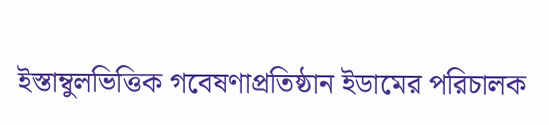ইস্তাম্বুলভিত্তিক গবেষণাপ্রতিষ্ঠান ইডামের পরিচালক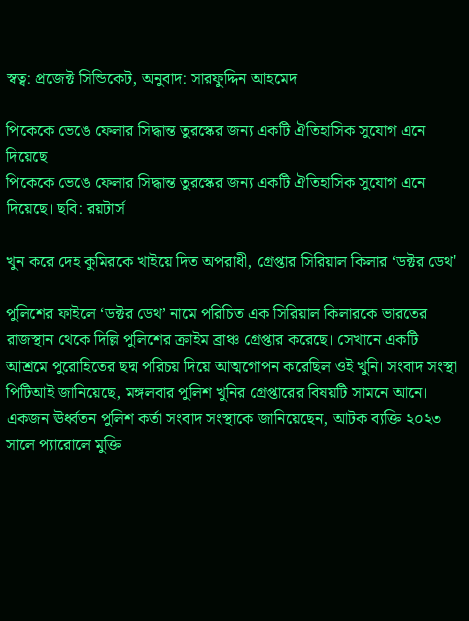স্বত্ব: প্রজেক্ট সিন্ডিকেট, অনুবাদ: সারফুদ্দিন আহমেদ

পিকেকে ভেঙে ফেলার সিদ্ধান্ত তুরস্কের জন্য একটি ঐতিহাসিক সুযোগ এনে দিয়েছে
পিকেকে ভেঙে ফেলার সিদ্ধান্ত তুরস্কের জন্য একটি ঐতিহাসিক সুযোগ এনে দিয়েছে। ছবি: রয়টার্স

খুন করে দেহ কুমিরকে খাইয়ে দিত অপরাধী, গ্রেপ্তার সিরিয়াল কিলার ‘ডক্টর ডেথ'

পুলিশের ফাইলে ‘ডক্টর ডেথ’ নামে পরিচিত এক সিরিয়াল কিলারকে ভারতের রাজস্থান থেকে দিল্লি পুলিশের ক্রাইম ব্রাঞ্চ গ্রেপ্তার করেছে। সেখানে একটি আশ্রমে পুরোহিতের ছদ্ম পরিচয় দিয়ে আত্মগোপন করেছিল ওই খুনি। সংবাদ সংস্থা পিটিআই জানিয়েছে, মঙ্গলবার পুলিশ খুনির গ্রেপ্তারের বিষয়টি সামনে আনে। একজন ঊর্ধ্বতন পুলিশ কর্তা সংবাদ সংস্থাকে জানিয়েছেন, আটক ব্যক্তি ২০২৩ সালে প্যারোলে মুক্তি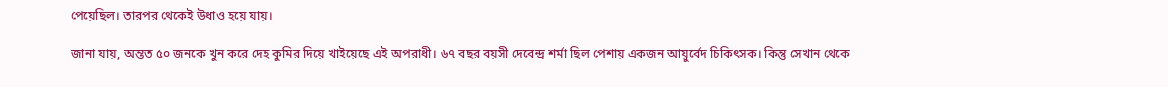পেয়েছিল। তারপর থেকেই উধাও হয়ে যায়।

জানা যায়, অন্তত ৫০ জনকে খুন করে দেহ কুমির দিয়ে খাইয়েছে এই অপরাধী। ৬৭ বছর বয়সী দেবেন্দ্র শর্মা ছিল পেশায় একজন আয়ুর্বেদ চিকিৎসক। কিন্তু সেখান থেকে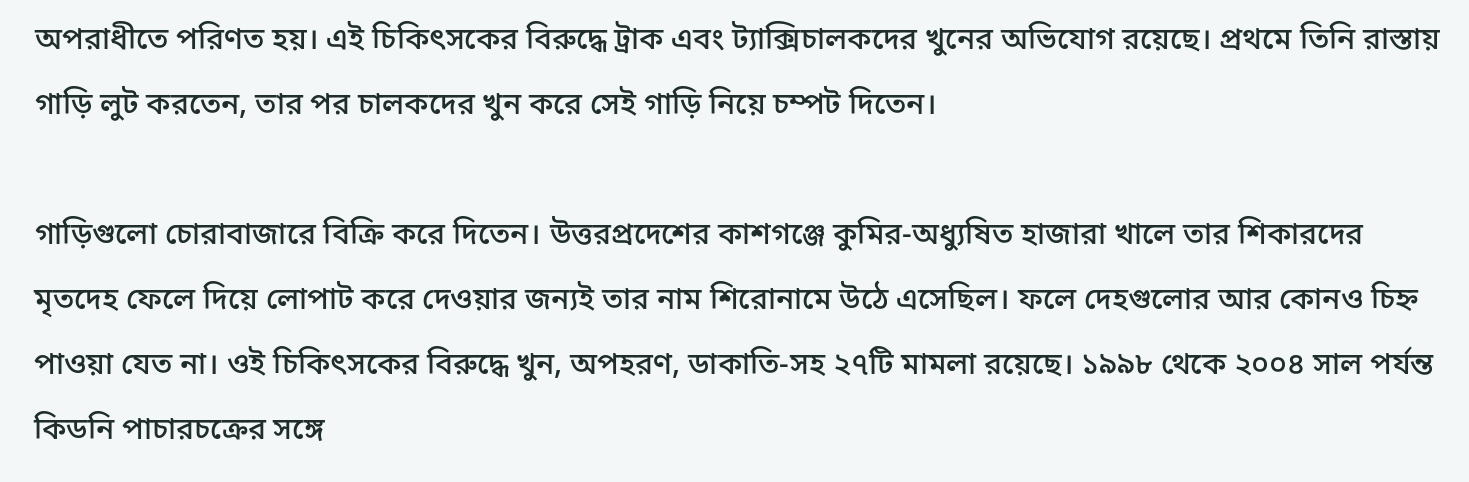অপরাধীতে পরিণত হয়। এই চিকিৎসকের বিরুদ্ধে ট্রাক এবং ট্যাক্সিচালকদের খুনের অভিযোগ রয়েছে। প্রথমে তিনি রাস্তায় গাড়ি লুট করতেন, তার পর চালকদের খুন করে সেই গাড়ি নিয়ে চম্পট দিতেন।

গাড়িগুলো চোরাবাজারে বিক্রি করে দিতেন। উত্তরপ্রদেশের কাশগঞ্জে কুমির-অধ্যুষিত হাজারা খালে তার শিকারদের মৃতদেহ ফেলে দিয়ে লোপাট করে দেওয়ার জন্যই তার নাম শিরোনামে উঠে এসেছিল। ফলে দেহগুলোর আর কোনও চিহ্ন পাওয়া যেত না। ওই চিকিৎসকের বিরুদ্ধে খুন, অপহরণ, ডাকাতি-সহ ২৭টি মামলা রয়েছে। ১৯৯৮ থেকে ২০০৪ সাল পর্যন্ত কিডনি পাচারচক্রের সঙ্গে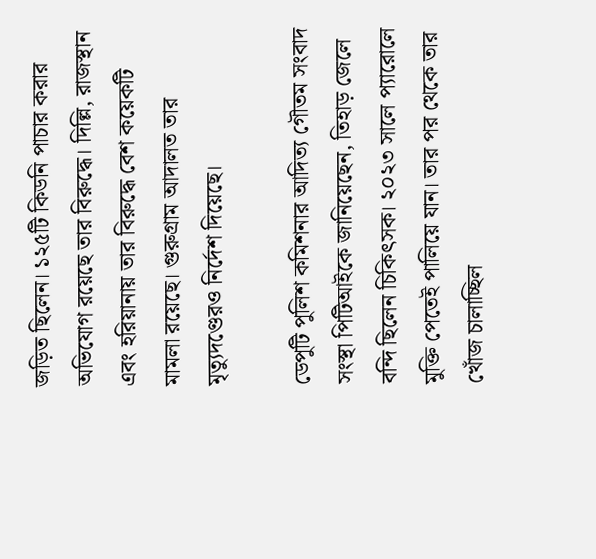জড়িত ছিলেন। ১২৫টি কিডনি পাচার করার অভিযোগ রয়েছে তার বিরুদ্ধে। দিল্লি, রাজস্থান এবং হরিয়ানায় তার বিরুদ্ধে বেশ কয়েকটি মামলা রয়েছে। গুরুগ্রাম আদালত তার মৃত্যুদণ্ডেরও নির্দেশ দিয়েছে।

ডেপুটি পুলিশ কমিশনার আদিত্য গৌতম সংবাদ সংস্থা পিটিআইকে জানিয়েছেন, তিহাড় জেলে বন্দি ছিলেন চিকিৎসক। ২০২৩ সালে প্যারোলে মুক্তি পেতেই পালিয়ে যান। তার পর থেকে তার খোঁজ চালাচ্ছিল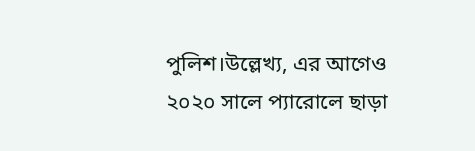পুলিশ।উল্লেখ্য, এর আগেও ২০২০ সালে প্যারোলে ছাড়া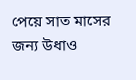পেয়ে সাত মাসের জন্য উধাও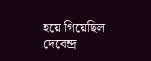হয়ে গিয়েছিল দেবেন্দ্র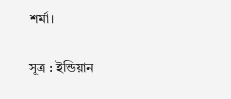শর্মা।

সূত্র : ইন্ডিয়ান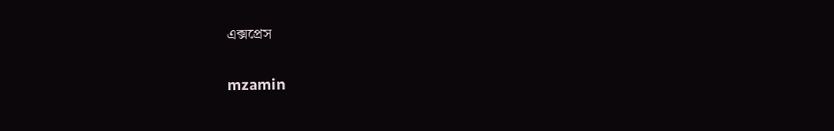এক্সপ্রেস

mzamin